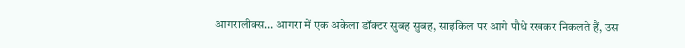आगरालीक्स… आगरा में एक अकेला डॉक्टर सुबह सुबह, साइकिल पर आगे पौधे रखकर निकलते हैं, उस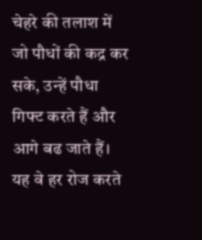चेहरे की तलाश में जो पौधों की कद्र कर सके, उन्हें पौधा गिफ्ट करते हैं और आगे बढ जाते हैं। यह वे हर रोज करते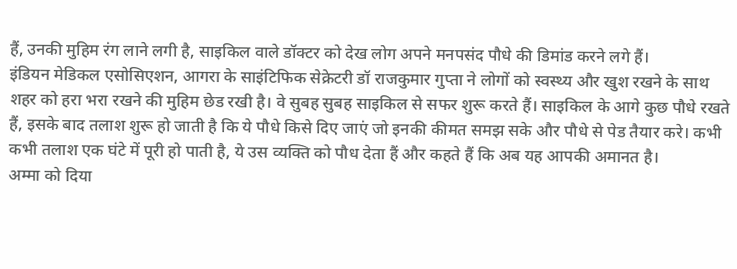हैं, उनकी मुहिम रंग लाने लगी है, साइकिल वाले डॉक्टर को देख लोग अपने मनपसंद पौधे की डिमांड करने लगे हैं।
इंडियन मेडिकल एसोसिएशन, आगरा के साइंटिफिक सेक्रेटरी डॉ राजकुमार गुप्ता ने लोगों को स्वस्थ्य और खुश रखने के साथ शहर को हरा भरा रखने की मुहिम छेड रखी है। वे सुबह सुबह साइकिल से सफर शुरू करते हैं। साइकिल के आगे कुछ पौधे रखते हैं, इसके बाद तलाश शुरू हो जाती है कि ये पौधे किसे दिए जाएं जो इनकी कीमत समझ सके और पौधे से पेड तैयार करे। कभी कभी तलाश एक घंटे में पूरी हो पाती है, ये उस व्यक्ति को पौध देता हैं और कहते हैं कि अब यह आपकी अमानत है।
अम्मा को दिया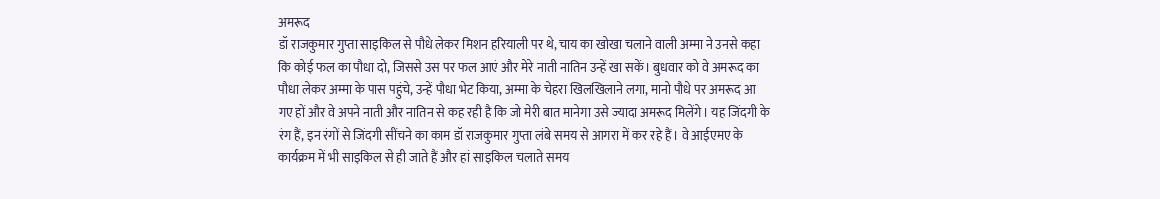अमरूद
डॉ राजकुमार गुप्ता साइकिल से पौधे लेकर मिशन हरियाली पर थे, चाय का खोखा चलाने वाली अम्मा ने उनसे कहा कि कोई फल का पौधा दो, जिससे उस पर फल आएं और मेरे नाती नातिन उन्हें खा सकें। बुधवार को वे अमरूद का पौधा लेकर अम्मा के पास पहुंचे, उन्हें पौधा भेट किया, अम्मा के चेहरा खिलखिलाने लगा, मानो पौधे पर अमरूद आ गए हों और वे अपने नाती और नातिन से कह रही है कि जो मेरी बात मानेगा उसे ज्यादा अमरूद मिलेंगे। यह जिंदगी के रंग हैं, इन रंगों से जिंदगी सींचने का काम डॉ राजकुमार गुप्ता लंबे समय से आगरा में कर रहे हैं। वे आईएमए के कार्यक्रम में भी साइकिल से ही जाते हैं और हां साइकिल चलाते समय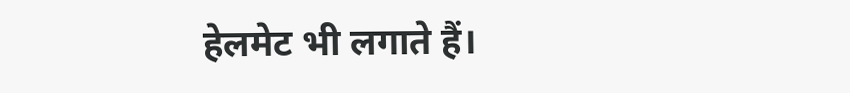हेलमेट भी लगाते हैं।